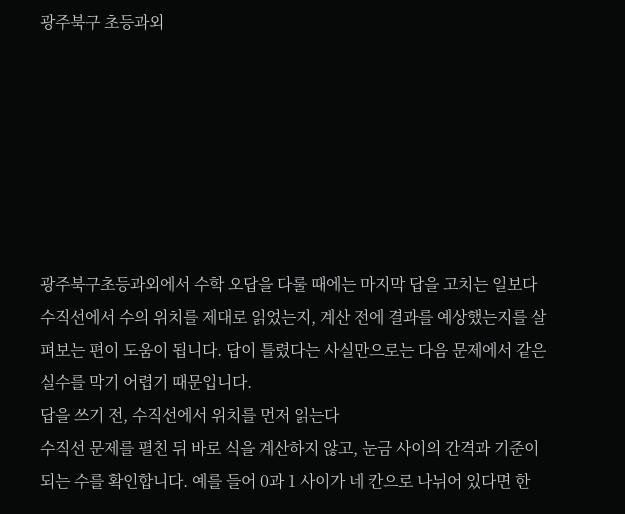광주북구 초등과외







광주북구초등과외에서 수학 오답을 다룰 때에는 마지막 답을 고치는 일보다 수직선에서 수의 위치를 제대로 읽었는지, 계산 전에 결과를 예상했는지를 살펴보는 편이 도움이 됩니다. 답이 틀렸다는 사실만으로는 다음 문제에서 같은 실수를 막기 어렵기 때문입니다.
답을 쓰기 전, 수직선에서 위치를 먼저 읽는다
수직선 문제를 펼친 뒤 바로 식을 계산하지 않고, 눈금 사이의 간격과 기준이 되는 수를 확인합니다. 예를 들어 0과 1 사이가 네 칸으로 나뉘어 있다면 한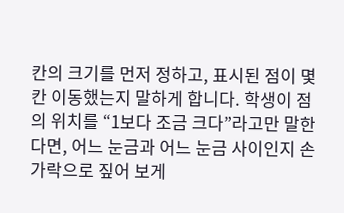칸의 크기를 먼저 정하고, 표시된 점이 몇 칸 이동했는지 말하게 합니다. 학생이 점의 위치를 “1보다 조금 크다”라고만 말한다면, 어느 눈금과 어느 눈금 사이인지 손가락으로 짚어 보게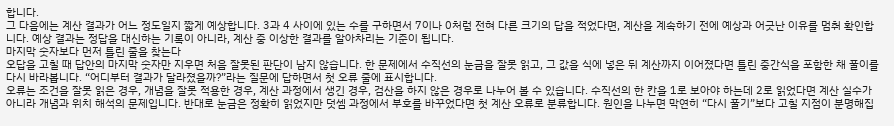합니다.
그 다음에는 계산 결과가 어느 정도일지 짧게 예상합니다. 3과 4 사이에 있는 수를 구하면서 7이나 0처럼 전혀 다른 크기의 답을 적었다면, 계산을 계속하기 전에 예상과 어긋난 이유를 멈춰 확인합니다. 예상 결과는 정답을 대신하는 기록이 아니라, 계산 중 이상한 결과를 알아차리는 기준이 됩니다.
마지막 숫자보다 먼저 틀린 줄을 찾는다
오답을 고칠 때 답안의 마지막 숫자만 지우면 처음 잘못된 판단이 남지 않습니다. 한 문제에서 수직선의 눈금을 잘못 읽고, 그 값을 식에 넣은 뒤 계산까지 이어졌다면 틀린 중간식을 포함한 채 풀이를 다시 바라봅니다. “어디부터 결과가 달라졌을까?”라는 질문에 답하면서 첫 오류 줄에 표시합니다.
오류는 조건을 잘못 읽은 경우, 개념을 잘못 적용한 경우, 계산 과정에서 생긴 경우, 검산을 하지 않은 경우로 나누어 볼 수 있습니다. 수직선의 한 칸을 1로 보아야 하는데 2로 읽었다면 계산 실수가 아니라 개념과 위치 해석의 문제입니다. 반대로 눈금은 정확히 읽었지만 덧셈 과정에서 부호를 바꾸었다면 첫 계산 오류로 분류합니다. 원인을 나누면 막연히 “다시 풀기”보다 고칠 지점이 분명해집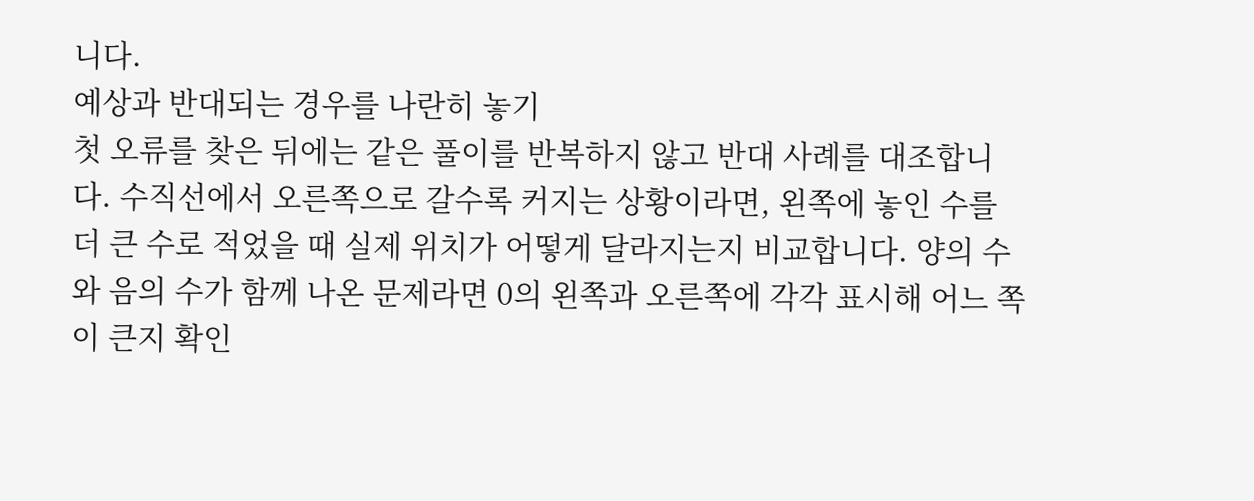니다.
예상과 반대되는 경우를 나란히 놓기
첫 오류를 찾은 뒤에는 같은 풀이를 반복하지 않고 반대 사례를 대조합니다. 수직선에서 오른쪽으로 갈수록 커지는 상황이라면, 왼쪽에 놓인 수를 더 큰 수로 적었을 때 실제 위치가 어떻게 달라지는지 비교합니다. 양의 수와 음의 수가 함께 나온 문제라면 0의 왼쪽과 오른쪽에 각각 표시해 어느 쪽이 큰지 확인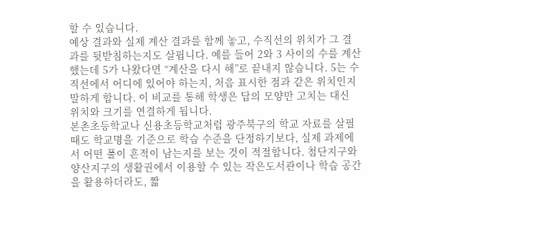할 수 있습니다.
예상 결과와 실제 계산 결과를 함께 놓고, 수직선의 위치가 그 결과를 뒷받침하는지도 살핍니다. 예를 들어 2와 3 사이의 수를 계산했는데 5가 나왔다면 “계산을 다시 해”로 끝내지 않습니다. 5는 수직선에서 어디에 있어야 하는지, 처음 표시한 점과 같은 위치인지 말하게 합니다. 이 비교를 통해 학생은 답의 모양만 고치는 대신 위치와 크기를 연결하게 됩니다.
본촌초등학교나 신용초등학교처럼 광주북구의 학교 자료를 살필 때도 학교명을 기준으로 학습 수준을 단정하기보다, 실제 과제에서 어떤 풀이 흔적이 남는지를 보는 것이 적절합니다. 첨단지구와 양산지구의 생활권에서 이용할 수 있는 작은도서관이나 학습 공간을 활용하더라도, 짧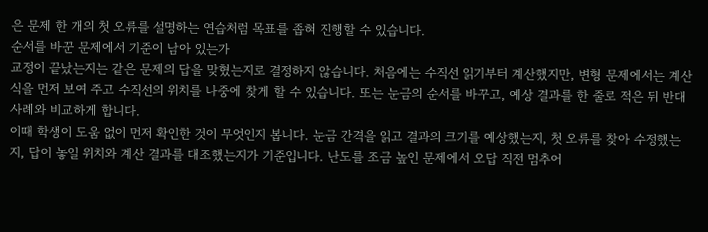은 문제 한 개의 첫 오류를 설명하는 연습처럼 목표를 좁혀 진행할 수 있습니다.
순서를 바꾼 문제에서 기준이 남아 있는가
교정이 끝났는지는 같은 문제의 답을 맞혔는지로 결정하지 않습니다. 처음에는 수직선 읽기부터 계산했지만, 변형 문제에서는 계산식을 먼저 보여 주고 수직선의 위치를 나중에 찾게 할 수 있습니다. 또는 눈금의 순서를 바꾸고, 예상 결과를 한 줄로 적은 뒤 반대 사례와 비교하게 합니다.
이때 학생이 도움 없이 먼저 확인한 것이 무엇인지 봅니다. 눈금 간격을 읽고 결과의 크기를 예상했는지, 첫 오류를 찾아 수정했는지, 답이 놓일 위치와 계산 결과를 대조했는지가 기준입니다. 난도를 조금 높인 문제에서 오답 직전 멈추어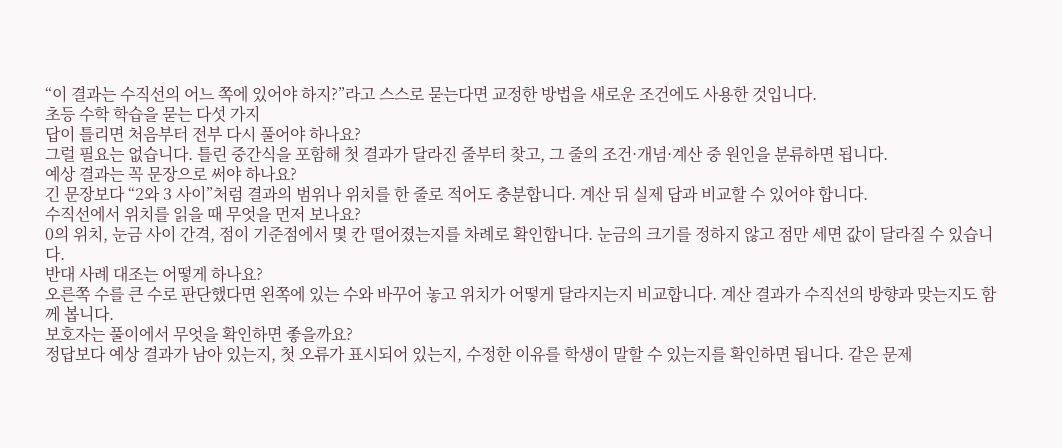“이 결과는 수직선의 어느 쪽에 있어야 하지?”라고 스스로 묻는다면 교정한 방법을 새로운 조건에도 사용한 것입니다.
초등 수학 학습을 묻는 다섯 가지
답이 틀리면 처음부터 전부 다시 풀어야 하나요?
그럴 필요는 없습니다. 틀린 중간식을 포함해 첫 결과가 달라진 줄부터 찾고, 그 줄의 조건·개념·계산 중 원인을 분류하면 됩니다.
예상 결과는 꼭 문장으로 써야 하나요?
긴 문장보다 “2와 3 사이”처럼 결과의 범위나 위치를 한 줄로 적어도 충분합니다. 계산 뒤 실제 답과 비교할 수 있어야 합니다.
수직선에서 위치를 읽을 때 무엇을 먼저 보나요?
0의 위치, 눈금 사이 간격, 점이 기준점에서 몇 칸 떨어졌는지를 차례로 확인합니다. 눈금의 크기를 정하지 않고 점만 세면 값이 달라질 수 있습니다.
반대 사례 대조는 어떻게 하나요?
오른쪽 수를 큰 수로 판단했다면 왼쪽에 있는 수와 바꾸어 놓고 위치가 어떻게 달라지는지 비교합니다. 계산 결과가 수직선의 방향과 맞는지도 함께 봅니다.
보호자는 풀이에서 무엇을 확인하면 좋을까요?
정답보다 예상 결과가 남아 있는지, 첫 오류가 표시되어 있는지, 수정한 이유를 학생이 말할 수 있는지를 확인하면 됩니다. 같은 문제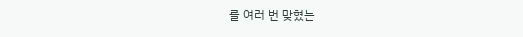를 여러 번 맞혔는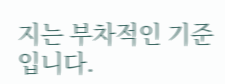지는 부차적인 기준입니다.